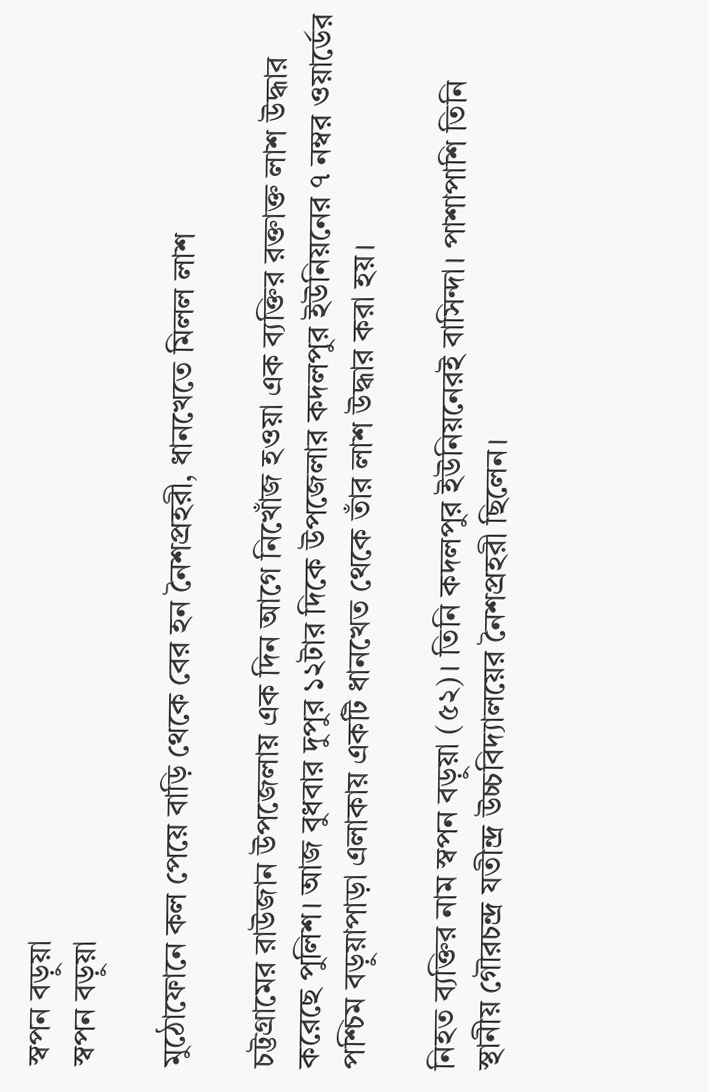স্বপন বড়ুয়া
স্বপন বড়ুয়া

মুঠোফোনে কল পেয়ে বাড়ি থেকে বের হন নৈশপ্রহরী, ধানখেতে মিলল লাশ

চট্টগ্রামের রাউজান উপজেলায় এক দিন আগে নিখোঁজ হওয়া এক ব্যক্তির রক্তাক্ত লাশ উদ্ধার করেছে পুলিশ। আজ বুধবার দুপুর ১২টার দিকে উপজেলার কদলপুর ইউনিয়নের ৭ নম্বর ওয়ার্ডের পশ্চিম বড়ুয়াপাড়া এলাকায় একটি ধানখেত থেকে তাঁর লাশ উদ্ধার করা হয়।

নিহত ব্যক্তির নাম স্বপন বড়ুয়া (৫২)। তিনি কদলপুর ইউনিয়নেরই বাসিন্দা। পাশাপাশি তিনি স্থানীয় গৌরচন্দ্র যতীন্দ্র উচ্চবিদ্যালয়ের নৈশপ্রহরী ছিলেন।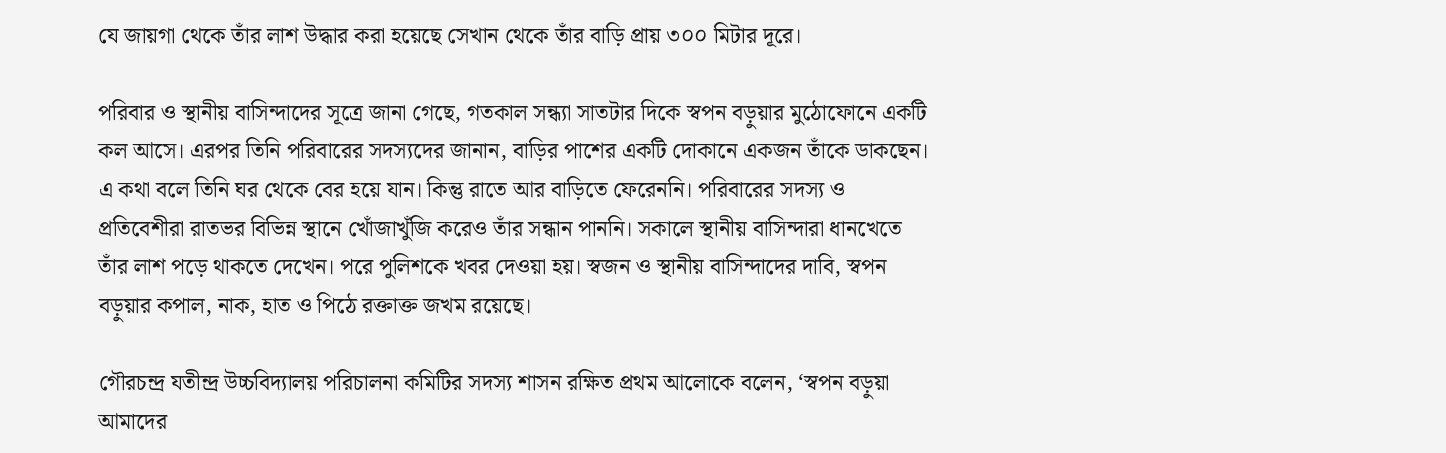যে জায়গা থেকে তাঁর লাশ উদ্ধার করা হয়েছে সেখান থেকে তাঁর বাড়ি প্রায় ৩০০ মিটার দূরে।

পরিবার ও স্থানীয় বাসিন্দাদের সূত্রে জানা গেছে, গতকাল সন্ধ্যা সাতটার দিকে স্বপন বড়ুয়ার মুঠোফোনে একটি কল আসে। এরপর তিনি পরিবারের সদস্যদের জানান, বাড়ির পাশের একটি দোকানে একজন তাঁকে ডাকছেন। এ কথা বলে তিনি ঘর থেকে বের হয়ে যান। কিন্তু রাতে আর বাড়িতে ফেরেননি। পরিবারের সদস্য ও প্রতিবেশীরা রাতভর বিভিন্ন স্থানে খোঁজাখুঁজি করেও তাঁর সন্ধান পাননি। সকালে স্থানীয় বাসিন্দারা ধানখেতে তাঁর লাশ পড়ে থাকতে দেখেন। পরে পুলিশকে খবর দেওয়া হয়। স্বজন ও স্থানীয় বাসিন্দাদের দাবি, স্বপন বড়ুয়ার কপাল, নাক, হাত ও পিঠে রক্তাক্ত জখম রয়েছে।

গৌরচন্দ্র যতীন্দ্র উচ্চবিদ্যালয় পরিচালনা কমিটির সদস্য শাসন রক্ষিত প্রথম আলোকে বলেন, ‘স্বপন বড়ুয়া আমাদের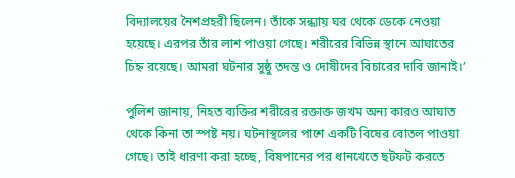বিদ্যালয়ের নৈশপ্রহরী ছিলেন। তাঁকে সন্ধ্যায় ঘর থেকে ডেকে নেওয়া হয়েছে। এরপর তাঁর লাশ পাওয়া গেছে। শরীরের বিভিন্ন স্থানে আঘাতের চিহ্ন রয়েছে। আমরা ঘটনার সুষ্ঠু তদন্ত ও দোষীদের বিচারের দাবি জানাই।’

পুলিশ জানায়, নিহত ব্যক্তির শরীরের রক্তাক্ত জখম অন্য কারও আঘাত থেকে কিনা তা স্পষ্ট নয়। ঘটনাস্থলের পাশে একটি বিষের বোতল পাওয়া গেছে। তাই ধারণা করা হচ্ছে, বিষপানের পর ধানখেতে ছটফট করতে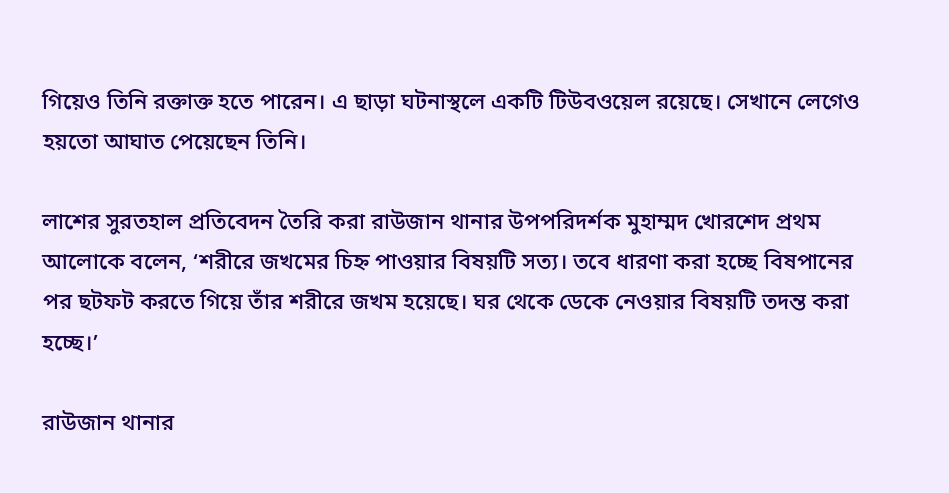গিয়েও তিনি রক্তাক্ত হতে পারেন। এ ছাড়া ঘটনাস্থলে একটি টিউবওয়েল রয়েছে। সেখানে লেগেও হয়তো আঘাত পেয়েছেন তিনি।

লাশের সুরতহাল প্রতিবেদন তৈরি করা রাউজান থানার উপপরিদর্শক মুহাম্মদ খোরশেদ প্রথম আলোকে বলেন, ‘শরীরে জখমের চিহ্ন পাওয়ার বিষয়টি সত্য। তবে ধারণা করা হচ্ছে বিষপানের পর ছটফট করতে গিয়ে তাঁর শরীরে জখম হয়েছে। ঘর থেকে ডেকে নেওয়ার বিষয়টি তদন্ত করা হচ্ছে।’

রাউজান থানার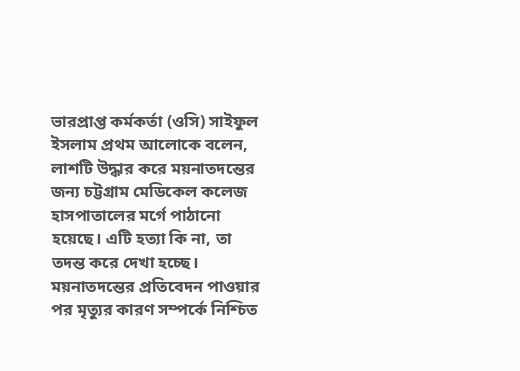ভারপ্রাপ্ত কর্মকর্তা (ওসি) সাইফুল ইসলাম প্রথম আলোকে বলেন, লাশটি উদ্ধার করে ময়নাতদন্তের জন্য চট্টগ্রাম মেডিকেল কলেজ হাসপাতালের মর্গে পাঠানো হয়েছে। এটি হত্যা কি না, তা তদন্ত করে দেখা হচ্ছে। ময়নাতদন্তের প্রতিবেদন পাওয়ার পর মৃত্যুর কারণ সম্পর্কে নিশ্চিত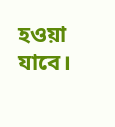হওয়া যাবে।